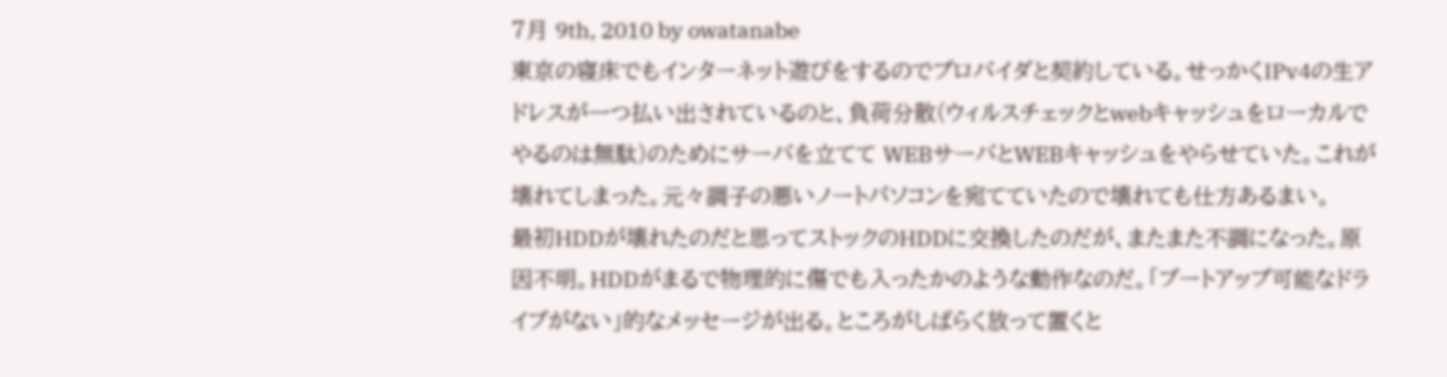7月 9th, 2010 by owatanabe
東京の寝床でもインターネット遊びをするのでプロバイダと契約している。せっかくIPv4の生アドレスが一つ払い出されているのと、負荷分散(ウィルスチェックとwebキャッシュをローカルでやるのは無駄)のためにサーバを立てて WEBサーバとWEBキャッシュをやらせていた。これが壊れてしまった。元々調子の悪いノートパソコンを宛てていたので壊れても仕方あるまい。
最初HDDが壊れたのだと思ってストックのHDDに交換したのだが、またまた不調になった。原因不明。HDDがまるで物理的に傷でも入ったかのような動作なのだ。「ブートアップ可能なドライブがない」的なメッセージが出る。ところがしばらく放って置くと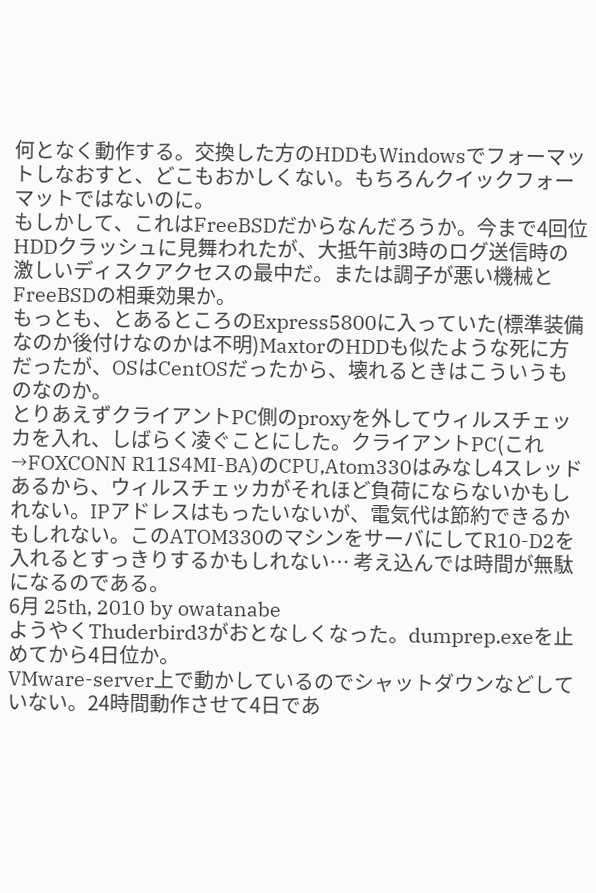何となく動作する。交換した方のHDDもWindowsでフォーマットしなおすと、どこもおかしくない。もちろんクイックフォーマットではないのに。
もしかして、これはFreeBSDだからなんだろうか。今まで4回位HDDクラッシュに見舞われたが、大抵午前3時のログ送信時の激しいディスクアクセスの最中だ。または調子が悪い機械とFreeBSDの相乗効果か。
もっとも、とあるところのExpress5800に入っていた(標準装備なのか後付けなのかは不明)MaxtorのHDDも似たような死に方だったが、OSはCentOSだったから、壊れるときはこういうものなのか。
とりあえずクライアントPC側のproxyを外してウィルスチェッカを入れ、しばらく凌ぐことにした。クライアントPC(これ→FOXCONN R11S4MI-BA)のCPU,Atom330はみなし4スレッドあるから、ウィルスチェッカがそれほど負荷にならないかもしれない。IPアドレスはもったいないが、電気代は節約できるかもしれない。このATOM330のマシンをサーバにしてR10-D2を入れるとすっきりするかもしれない… 考え込んでは時間が無駄になるのである。
6月 25th, 2010 by owatanabe
ようやくThuderbird3がおとなしくなった。dumprep.exeを止めてから4日位か。
VMware-server上で動かしているのでシャットダウンなどしていない。24時間動作させて4日であ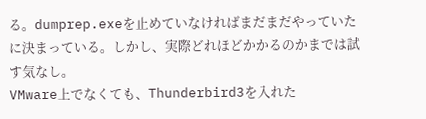る。dumprep.exeを止めていなければまだまだやっていたに決まっている。しかし、実際どれほどかかるのかまでは試す気なし。
VMware上でなくても、Thunderbird3を入れた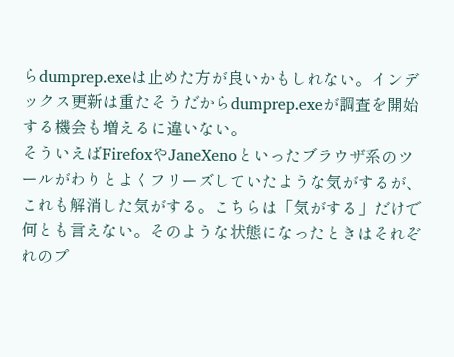らdumprep.exeは止めた方が良いかもしれない。インデックス更新は重たそうだからdumprep.exeが調査を開始する機会も増えるに違いない。
そういえばFirefoxやJaneXenoといったブラウザ系のツールがわりとよくフリーズしていたような気がするが、これも解消した気がする。こちらは「気がする」だけで何とも言えない。そのような状態になったときはそれぞれのプ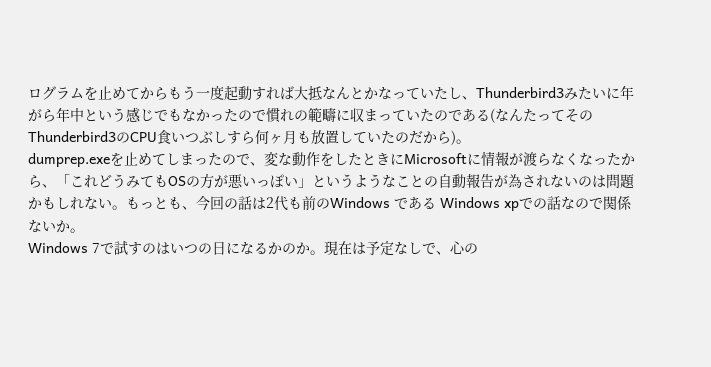ログラムを止めてからもう一度起動すれば大抵なんとかなっていたし、Thunderbird3みたいに年がら年中という感じでもなかったので慣れの範疇に収まっていたのである(なんたってそのThunderbird3のCPU食いつぶしすら何ヶ月も放置していたのだから)。
dumprep.exeを止めてしまったので、変な動作をしたときにMicrosoftに情報が渡らなくなったから、「これどうみてもOSの方が悪いっぽい」というようなことの自動報告が為されないのは問題かもしれない。もっとも、今回の話は2代も前のWindows である Windows xpでの話なので関係ないか。
Windows 7で試すのはいつの日になるかのか。現在は予定なしで、心の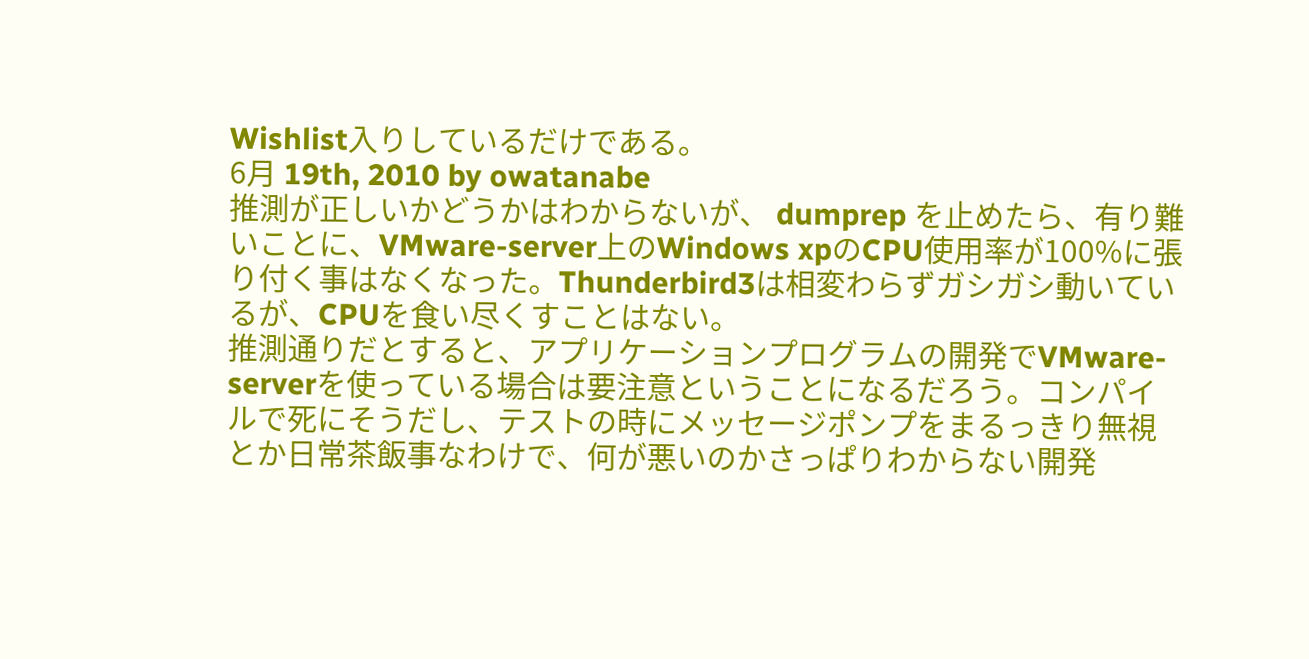Wishlist入りしているだけである。
6月 19th, 2010 by owatanabe
推測が正しいかどうかはわからないが、 dumprep を止めたら、有り難いことに、VMware-server上のWindows xpのCPU使用率が100%に張り付く事はなくなった。Thunderbird3は相変わらずガシガシ動いているが、CPUを食い尽くすことはない。
推測通りだとすると、アプリケーションプログラムの開発でVMware-serverを使っている場合は要注意ということになるだろう。コンパイルで死にそうだし、テストの時にメッセージポンプをまるっきり無視とか日常茶飯事なわけで、何が悪いのかさっぱりわからない開発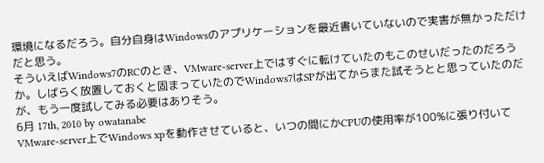環境になるだろう。自分自身はWindowsのアプリケーションを最近書いていないので実害が無かっただけだと思う。
そういえばWindows7のRCのとき、VMware-server上ではすぐに転けていたのもこのせいだったのだろうか。しばらく放置しておくと固まっていたのでWindows7はSPが出てからまた試そうとと思っていたのだが、もう一度試してみる必要はありそう。
6月 17th, 2010 by owatanabe
VMware-server上でWindows xpを動作させていると、いつの間にかCPUの使用率が100%に張り付いて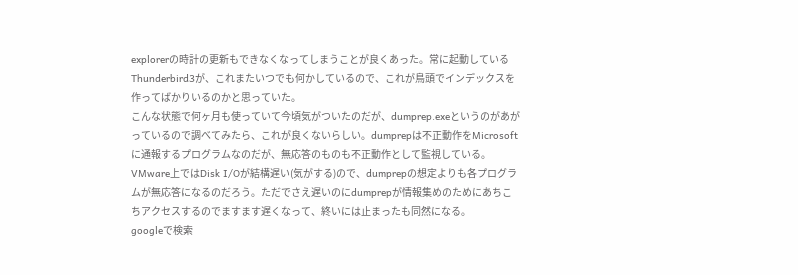explorerの時計の更新もできなくなってしまうことが良くあった。常に起動しているThunderbird3が、これまたいつでも何かしているので、これが鳥頭でインデックスを作ってばかりいるのかと思っていた。
こんな状態で何ヶ月も使っていて今頃気がついたのだが、dumprep.exeというのがあがっているので調べてみたら、これが良くないらしい。dumprepは不正動作をMicrosoftに通報するプログラムなのだが、無応答のものも不正動作として監視している。VMware上ではDisk I/Oが結構遅い(気がする)ので、dumprepの想定よりも各プログラムが無応答になるのだろう。ただでさえ遅いのにdumprepが情報集めのためにあちこちアクセスするのでますます遅くなって、終いには止まったも同然になる。
googleで検索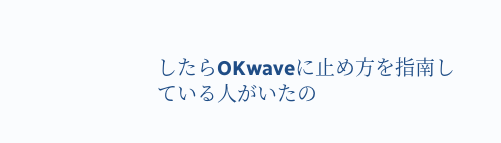したらOKwaveに止め方を指南している人がいたの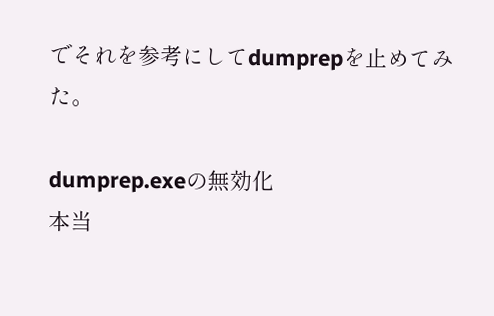でそれを参考にしてdumprepを止めてみた。

dumprep.exeの無効化
本当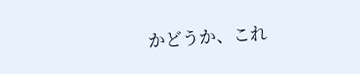かどうか、これ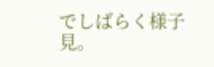でしばらく様子見。